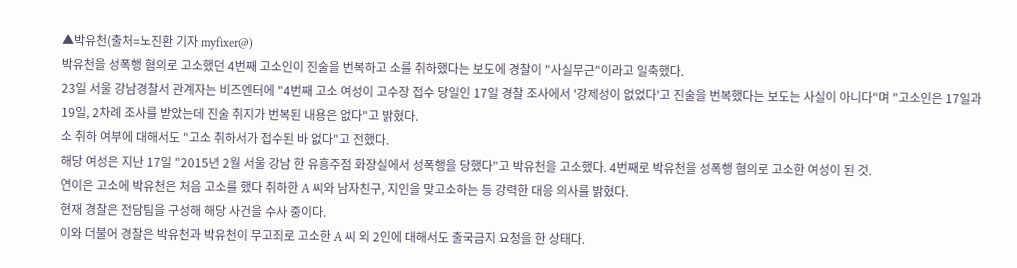▲박유천(출처=노진환 기자 myfixer@)
박유천을 성폭행 혐의로 고소했던 4번째 고소인이 진술을 번복하고 소를 취하했다는 보도에 경찰이 "사실무근"이라고 일축했다.
23일 서울 강남경찰서 관계자는 비즈엔터에 "4번째 고소 여성이 고수장 접수 당일인 17일 경찰 조사에서 '강제성이 없었다'고 진술을 번복했다는 보도는 사실이 아니다"며 "고소인은 17일과 19일, 2차례 조사를 받았는데 진술 취지가 번복된 내용은 없다"고 밝혔다.
소 취하 여부에 대해서도 "고소 취하서가 접수된 바 없다"고 전했다.
해당 여성은 지난 17일 "2015년 2월 서울 강남 한 유흥주점 화장실에서 성폭행을 당했다"고 박유천을 고소했다. 4번째로 박유천을 성폭행 혐의로 고소한 여성이 된 것.
연이은 고소에 박유천은 처음 고소를 했다 취하한 A 씨와 남자친구, 지인을 맞고소하는 등 강력한 대응 의사를 밝혔다.
현재 경찰은 전담팀을 구성해 해당 사건을 수사 중이다.
이와 더불어 경찰은 박유천과 박유천이 무고죄로 고소한 A 씨 외 2인에 대해서도 출국금지 요청을 한 상태다.